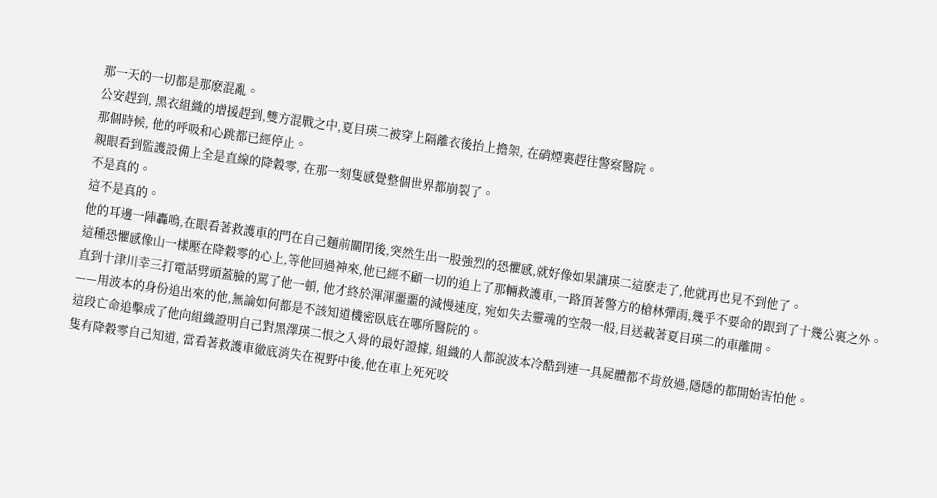那一天的一切都是那麽混亂。
公安趕到, 黑衣組織的增援趕到,雙方混戰之中,夏目瑛二被穿上隔離衣後抬上擔架, 在硝煙裏趕往警察醫院。
那個時候, 他的呼吸和心跳都已經停止。
親眼看到監護設備上全是直線的降穀零, 在那一刻隻感覺整個世界都崩裂了。
不是真的。
這不是真的。
他的耳邊一陣轟鳴,在眼看著救護車的門在自己麵前關閉後,突然生出一股強烈的恐懼感,就好像如果讓瑛二這麽走了,他就再也見不到他了。
這種恐懼感像山一樣壓在降穀零的心上,等他回過神來,他已經不顧一切的追上了那輛救護車,一路頂著警方的槍林彈雨,幾乎不要命的跟到了十幾公裏之外。
直到十津川幸三打電話劈頭蓋臉的罵了他一頓, 他才終於渾渾噩噩的減慢速度, 宛如失去靈魂的空殼一般,目送載著夏目瑛二的車離開。
——用波本的身份追出來的他,無論如何都是不該知道機密臥底在哪所醫院的。
這段亡命追擊成了他向組織證明自己對黑澤瑛二恨之入骨的最好證據, 組織的人都說波本冷酷到連一具屍體都不肯放過,隱隱的都開始害怕他。
隻有降穀零自己知道, 當看著救護車徹底消失在視野中後,他在車上死死咬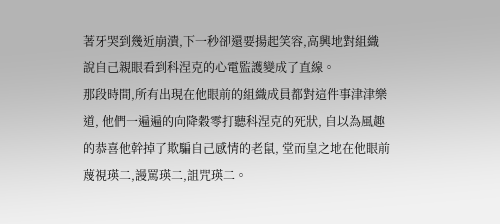著牙哭到幾近崩潰,下一秒卻還要揚起笑容,高興地對組織說自己親眼看到科涅克的心電監護變成了直線。
那段時間,所有出現在他眼前的組織成員都對這件事津津樂道, 他們一遍遍的向降穀零打聽科涅克的死狀, 自以為風趣的恭喜他幹掉了欺騙自己感情的老鼠, 堂而皇之地在他眼前蔑視瑛二,謾罵瑛二,詛咒瑛二。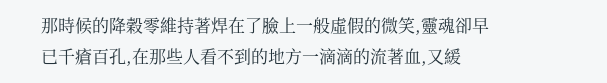那時候的降穀零維持著焊在了臉上一般虛假的微笑,靈魂卻早已千瘡百孔,在那些人看不到的地方一滴滴的流著血,又緩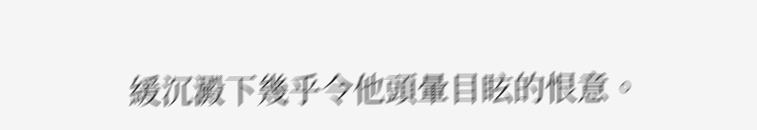緩沉澱下幾乎令他頭暈目眩的恨意。